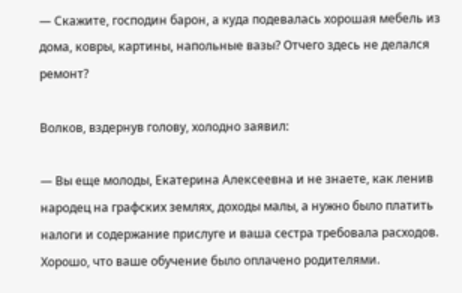— Скажите, господин барон, а куда подевалась хорошая мебель из дома, ковры, картины, напольные вазы? Отчего здесь не делался ремонт?

Волков, вздернув голову, холодно заявил:

— Вы еще молоды, Екатерина Алексеевна и не знаете, как ленив народец на графских землях, доходы малы, а нужно было платить налоги и содержание прислуге и ваша сестра требовала расходов. Хорошо, что ваше обучение было оплачено родителями.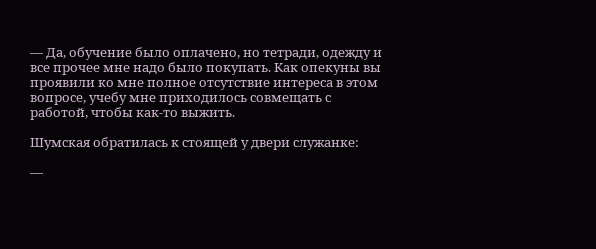— Да, обучение было оплачено, но тетради, одежду и все прочее мне надо было покупать. Как опекуны вы проявили ко мне полное отсутствие интереса в этом вопросе, учебу мне приходилось совмещать с работой, чтобы как-то выжить.

Шумская обратилась к стоящей у двери служанке:

—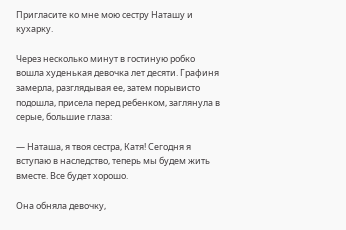Пригласите ко мне мою сестру Наташу и кухарку.

Через несколько минут в гостиную робко вошла худенькая девочка лет десяти. Графиня замерла, разглядывая ее, затем порывисто подошла, присела перед ребенком, заглянула в серые, большие глаза:

— Наташа, я твоя сестра, Катя! Сегодня я вступаю в наследство, теперь мы будем жить вместе. Все будет хорошо.

Она обняла девочку,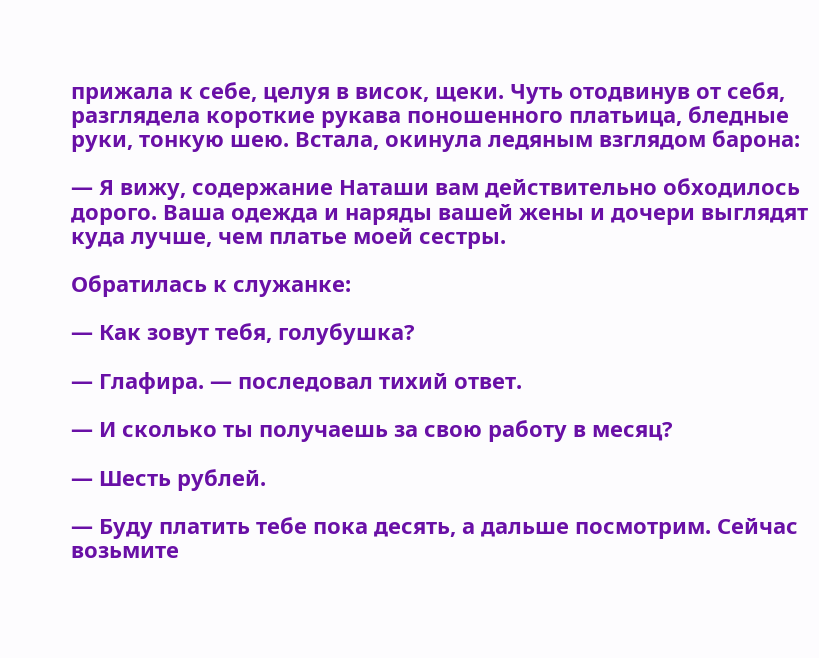прижала к себе, целуя в висок, щеки. Чуть отодвинув от себя, разглядела короткие рукава поношенного платьица, бледные руки, тонкую шею. Встала, окинула ледяным взглядом барона:

— Я вижу, содержание Наташи вам действительно обходилось дорого. Ваша одежда и наряды вашей жены и дочери выглядят куда лучше, чем платье моей сестры.

Обратилась к служанке:

— Как зовут тебя, голубушка?

— Глафира. — последовал тихий ответ.

— И сколько ты получаешь за свою работу в месяц?

— Шесть рублей.

— Буду платить тебе пока десять, а дальше посмотрим. Сейчас возьмите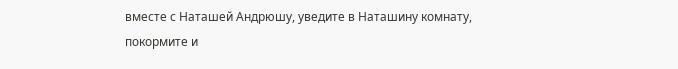вместе с Наташей Андрюшу, уведите в Наташину комнату, покормите и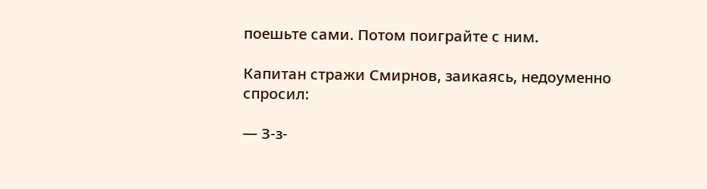поешьте сами. Потом поиграйте с ним.

Капитан стражи Смирнов, заикаясь, недоуменно спросил:

— З-з-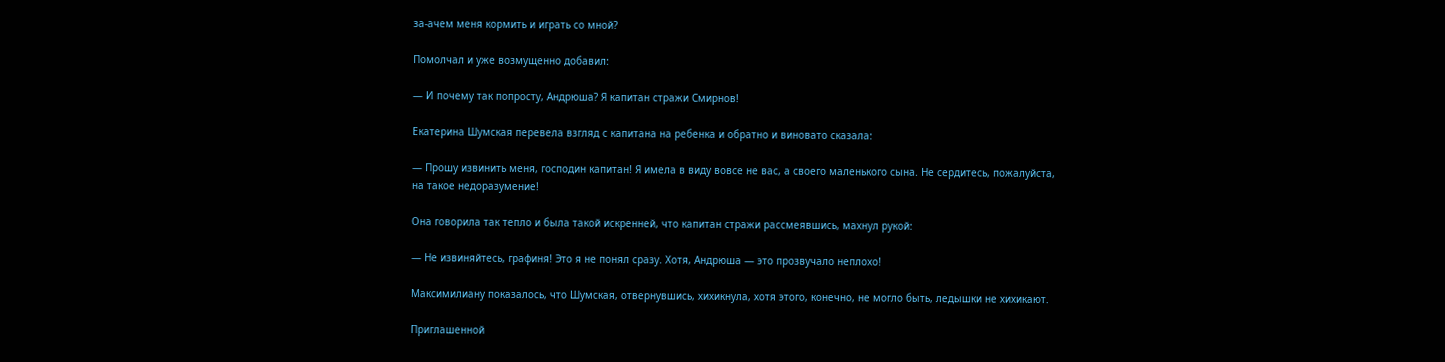за-ачем меня кормить и играть со мной?

Помолчал и уже возмущенно добавил:

— И почему так попросту, Андрюша? Я капитан стражи Смирнов!

Екатерина Шумская перевела взгляд с капитана на ребенка и обратно и виновато сказала:

— Прошу извинить меня, господин капитан! Я имела в виду вовсе не вас, а своего маленького сына. Не сердитесь, пожалуйста, на такое недоразумение!

Она говорила так тепло и была такой искренней, что капитан стражи рассмеявшись, махнул рукой:

— Не извиняйтесь, графиня! Это я не понял сразу. Хотя, Андрюша — это прозвучало неплохо!

Максимилиану показалось, что Шумская, отвернувшись, хихикнула, хотя этого, конечно, не могло быть, ледышки не хихикают.

Приглашенной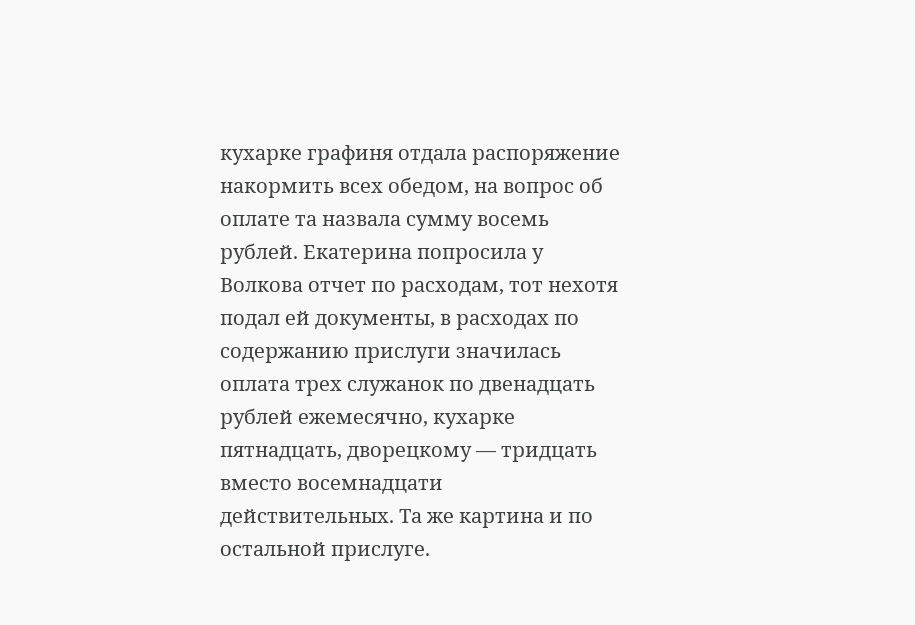кухарке графиня отдала распоряжение накормить всех обедом, на вопрос об оплате та назвала сумму восемь рублей. Екатерина попросила у Волкова отчет по расходам, тот нехотя подал ей документы, в расходах по содержанию прислуги значилась оплата трех служанок по двенадцать рублей ежемесячно, кухарке пятнадцать, дворецкому — тридцать вместо восемнадцати действительных. Та же картина и по остальной прислуге.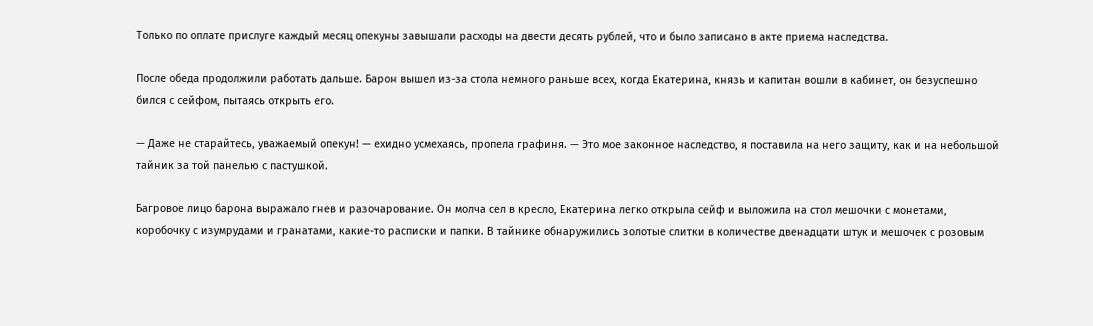Только по оплате прислуге каждый месяц опекуны завышали расходы на двести десять рублей, что и было записано в акте приема наследства.

После обеда продолжили работать дальше. Барон вышел из-за стола немного раньше всех, когда Екатерина, князь и капитан вошли в кабинет, он безуспешно бился с сейфом, пытаясь открыть его.

— Даже не старайтесь, уважаемый опекун! — ехидно усмехаясь, пропела графиня. — Это мое законное наследство, я поставила на него защиту, как и на небольшой тайник за той панелью с пастушкой.

Багровое лицо барона выражало гнев и разочарование. Он молча сел в кресло, Екатерина легко открыла сейф и выложила на стол мешочки с монетами, коробочку с изумрудами и гранатами, какие-то расписки и папки. В тайнике обнаружились золотые слитки в количестве двенадцати штук и мешочек с розовым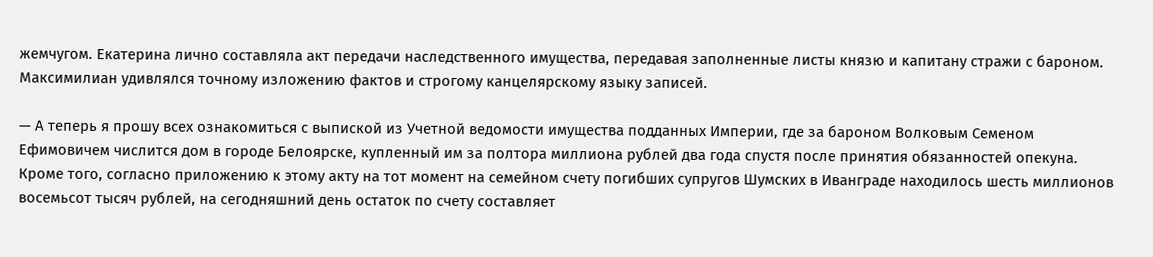жемчугом. Екатерина лично составляла акт передачи наследственного имущества, передавая заполненные листы князю и капитану стражи с бароном. Максимилиан удивлялся точному изложению фактов и строгому канцелярскому языку записей.

— А теперь я прошу всех ознакомиться с выпиской из Учетной ведомости имущества подданных Империи, где за бароном Волковым Семеном Ефимовичем числится дом в городе Белоярске, купленный им за полтора миллиона рублей два года спустя после принятия обязанностей опекуна. Кроме того, согласно приложению к этому акту на тот момент на семейном счету погибших супругов Шумских в Иванграде находилось шесть миллионов восемьсот тысяч рублей, на сегодняшний день остаток по счету составляет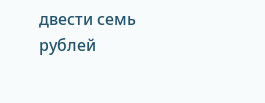двести семь рублей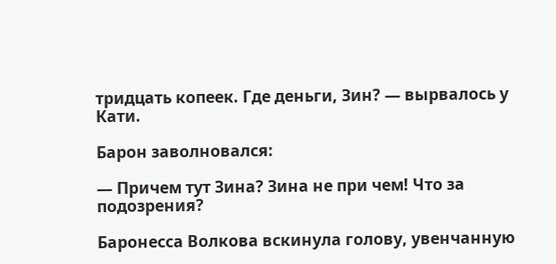тридцать копеек. Где деньги, Зин? — вырвалось у Кати.

Барон заволновался:

— Причем тут Зина? Зина не при чем! Что за подозрения?

Баронесса Волкова вскинула голову, увенчанную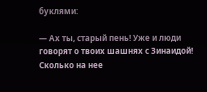буклями:

— Ах ты, старый пень! Уже и люди говорят о твоих шашнях с Зинаидой! Сколько на нее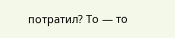потратил? То — то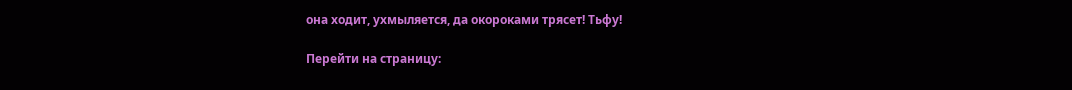она ходит, ухмыляется, да окороками трясет! Тьфу!

Перейти на страницу: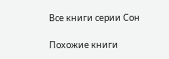Все книги серии Сон

Похожие книги